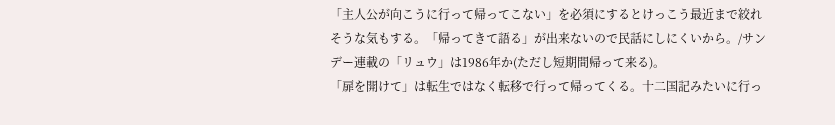「主人公が向こうに行って帰ってこない」を必須にするとけっこう最近まで絞れそうな気もする。「帰ってきて語る」が出来ないので民話にしにくいから。/サンデー連載の「リュウ」は1986年か(ただし短期間帰って来る)。
「扉を開けて」は転生ではなく転移で行って帰ってくる。十二国記みたいに行っ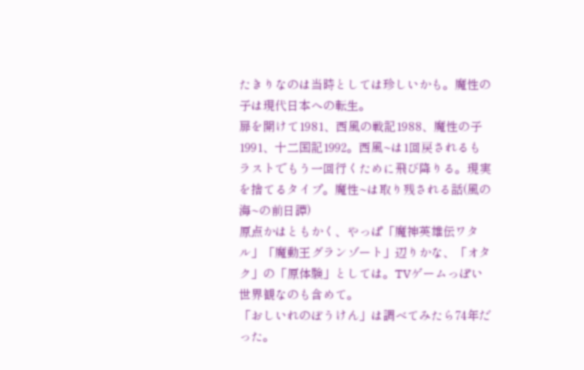たきりなのは当時としては珍しいかも。魔性の子は現代日本への転生。
扉を開けて1981、西風の戦記1988、魔性の子1991、十二国記1992。西風~は1回戻されるもラストでもう一回行くために飛び降りる。現実を捨てるタイプ。魔性~は取り残される話(風の海~の前日譚)
原点かはともかく、やっぱ「魔神英雄伝ワタル」「魔動王グランゾート」辺りかな、「オタク」の「原体験」としては。TVゲームっぽい世界観なのも含めて。
「おしいれのぼうけん」は調べてみたら74年だった。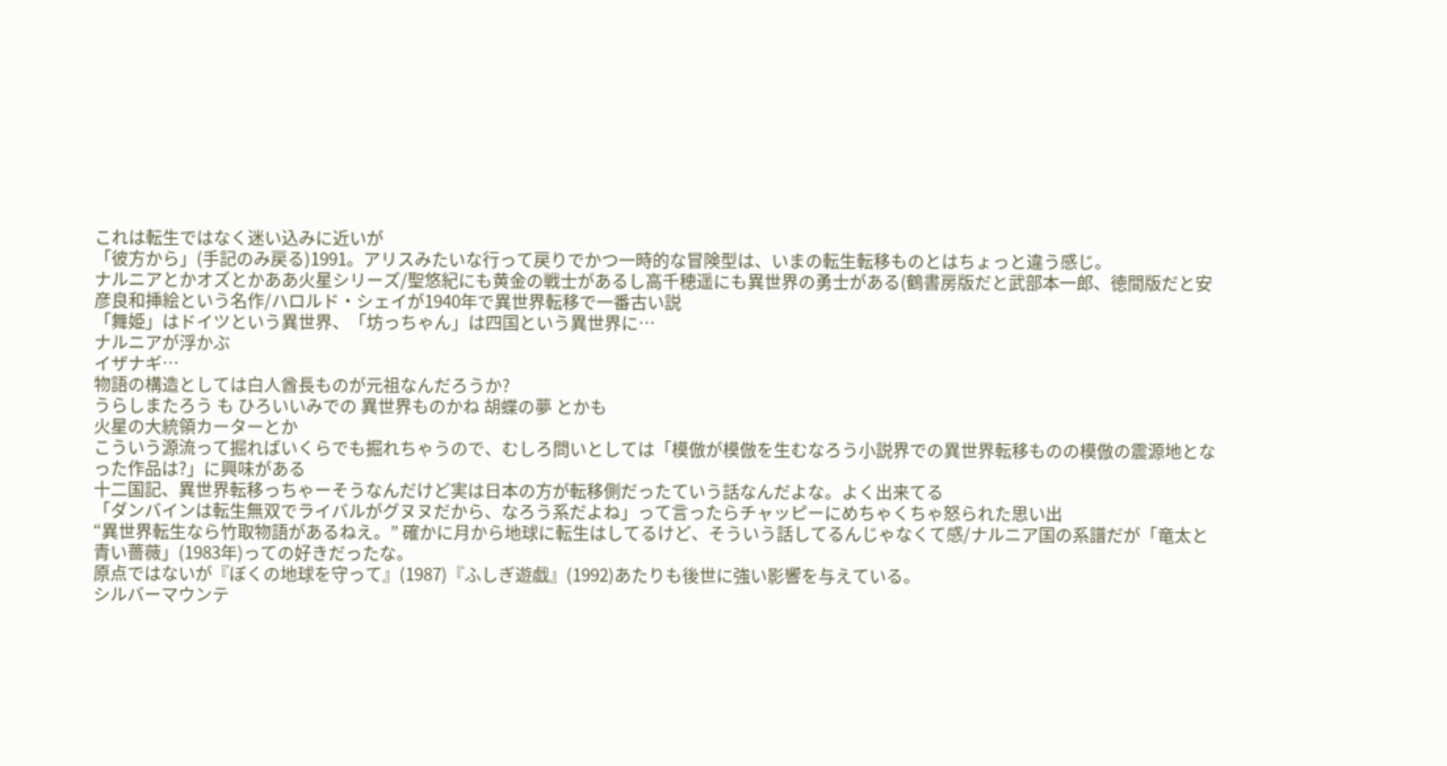これは転生ではなく迷い込みに近いが
「彼方から」(手記のみ戻る)1991。アリスみたいな行って戻りでかつ一時的な冒険型は、いまの転生転移ものとはちょっと違う感じ。
ナルニアとかオズとかああ火星シリーズ/聖悠紀にも黄金の戦士があるし高千穂遥にも異世界の勇士がある(鶴書房版だと武部本一郎、徳間版だと安彦良和挿絵という名作/ハロルド・シェイが1940年で異世界転移で一番古い説
「舞姫」はドイツという異世界、「坊っちゃん」は四国という異世界に…
ナルニアが浮かぶ
イザナギ…
物語の構造としては白人酋長ものが元祖なんだろうか?
うらしまたろう も ひろいいみでの 異世界ものかね 胡蝶の夢 とかも
火星の大統領カーターとか
こういう源流って掘ればいくらでも掘れちゃうので、むしろ問いとしては「模倣が模倣を生むなろう小説界での異世界転移ものの模倣の震源地となった作品は?」に興味がある
十二国記、異世界転移っちゃーそうなんだけど実は日本の方が転移側だったていう話なんだよな。よく出来てる
「ダンバインは転生無双でライバルがグヌヌだから、なろう系だよね」って言ったらチャッピーにめちゃくちゃ怒られた思い出
“異世界転生なら竹取物語があるねえ。” 確かに月から地球に転生はしてるけど、そういう話してるんじゃなくて感/ナルニア国の系譜だが「竜太と青い薔薇」(1983年)っての好きだったな。
原点ではないが『ぼくの地球を守って』(1987)『ふしぎ遊戯』(1992)あたりも後世に強い影響を与えている。
シルバーマウンテ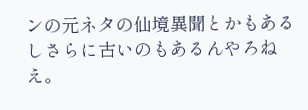ンの元ネタの仙境異聞とかもあるしさらに古いのもあるんやろねえ。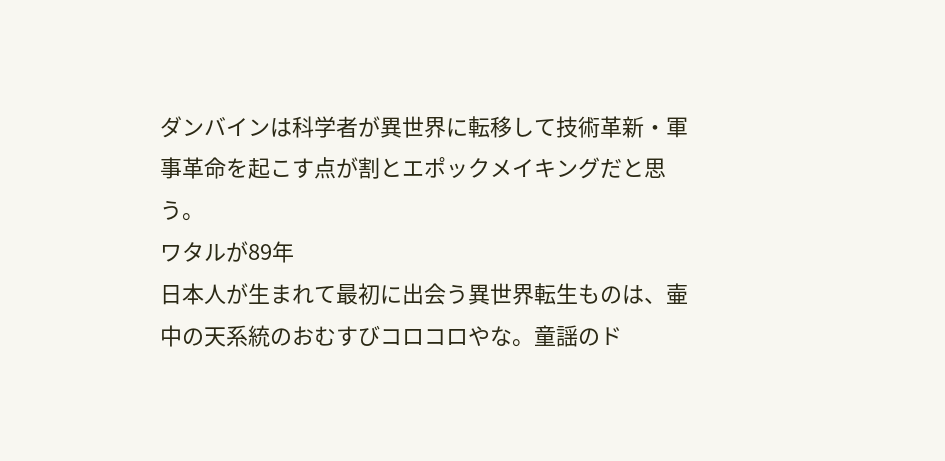ダンバインは科学者が異世界に転移して技術革新・軍事革命を起こす点が割とエポックメイキングだと思う。
ワタルが89年
日本人が生まれて最初に出会う異世界転生ものは、壷中の天系統のおむすびコロコロやな。童謡のド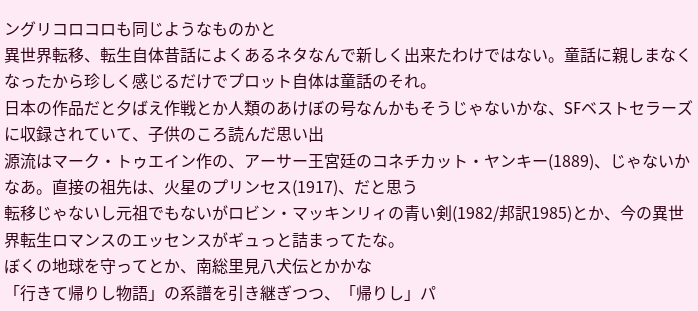ングリコロコロも同じようなものかと
異世界転移、転生自体昔話によくあるネタなんで新しく出来たわけではない。童話に親しまなくなったから珍しく感じるだけでプロット自体は童話のそれ。
日本の作品だと夕ばえ作戦とか人類のあけぼの号なんかもそうじゃないかな、SFベストセラーズに収録されていて、子供のころ読んだ思い出
源流はマーク・トゥエイン作の、アーサー王宮廷のコネチカット・ヤンキー(1889)、じゃないかなあ。直接の祖先は、火星のプリンセス(1917)、だと思う
転移じゃないし元祖でもないがロビン・マッキンリィの青い剣(1982/邦訳1985)とか、今の異世界転生ロマンスのエッセンスがギュっと詰まってたな。
ぼくの地球を守ってとか、南総里見八犬伝とかかな
「行きて帰りし物語」の系譜を引き継ぎつつ、「帰りし」パ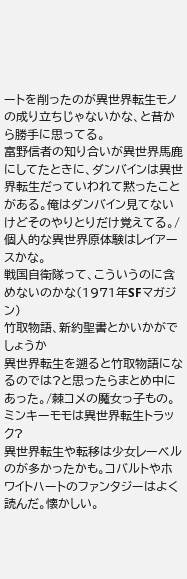ートを削ったのが異世界転生モノの成り立ちじゃないかな、と昔から勝手に思ってる。
富野信者の知り合いが異世界馬鹿にしてたときに、ダンバインは異世界転生だっていわれて黙ったことがある。俺はダンバイン見てないけどそのやりとりだけ覚えてる。/個人的な異世界原体験はレイアースかな。
戦国自衛隊って、こういうのに含めないのかな(1971年SFマガジン)
竹取物語、新約聖書とかいかがでしょうか
異世界転生を遡ると竹取物語になるのでは?と思ったらまとめ中にあった。/棘コメの魔女っ子もの。ミンキーモモは異世界転生トラック?
異世界転生や転移は少女レーベルのが多かったかも。コバルトやホワイトハートのファンタジーはよく読んだ。懐かしい。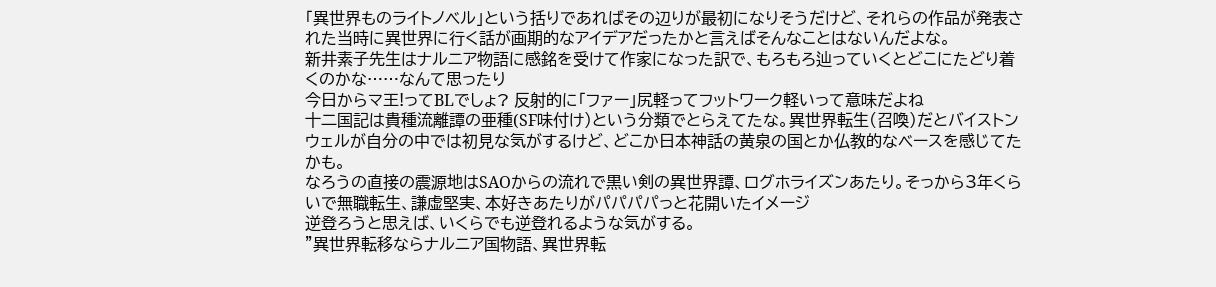「異世界ものライトノベル」という括りであればその辺りが最初になりそうだけど、それらの作品が発表された当時に異世界に行く話が画期的なアイデアだったかと言えばそんなことはないんだよな。
新井素子先生はナルニア物語に感銘を受けて作家になった訳で、もろもろ辿っていくとどこにたどり着くのかな……なんて思ったり
今日からマ王!ってBLでしょ? 反射的に「ファー」尻軽ってフットワーク軽いって意味だよね
十二国記は貴種流離譚の亜種(SF味付け)という分類でとらえてたな。異世界転生(召喚)だとバイストンウェルが自分の中では初見な気がするけど、どこか日本神話の黄泉の国とか仏教的なベースを感じてたかも。
なろうの直接の震源地はSAOからの流れで黒い剣の異世界譚、ログホライズンあたり。そっから3年くらいで無職転生、謙虚堅実、本好きあたりがパパパパっと花開いたイメージ
逆登ろうと思えば、いくらでも逆登れるような気がする。
"異世界転移ならナルニア国物語、異世界転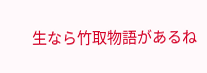生なら竹取物語があるね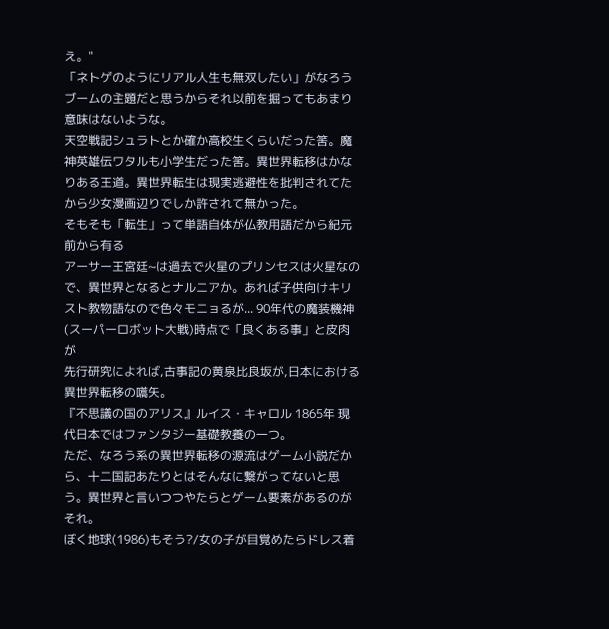え。"
「ネトゲのようにリアル人生も無双したい」がなろうブームの主題だと思うからそれ以前を掘ってもあまり意味はないような。
天空戦記シュラトとか確か高校生くらいだった筈。魔神英雄伝ワタルも小学生だった筈。異世界転移はかなりある王道。異世界転生は現実逃避性を批判されてたから少女漫画辺りでしか許されて無かった。
そもそも「転生」って単語自体が仏教用語だから紀元前から有る
アーサー王宮廷~は過去で火星のプリンセスは火星なので、異世界となるとナルニアか。あれば子供向けキリスト教物語なので色々モニョるが... 90年代の魔装機神(スーパーロボット大戦)時点で「良くある事」と皮肉が
先行研究によれば,古事記の黄泉比良坂が,日本における異世界転移の嚆矢。
『不思議の国のアリス』ルイス・キャロル 1865年 現代日本ではファンタジー基礎教養の一つ。
ただ、なろう系の異世界転移の源流はゲーム小説だから、十二国記あたりとはそんなに繋がってないと思う。異世界と言いつつやたらとゲーム要素があるのがそれ。
ぼく地球(1986)もそう?/女の子が目覚めたらドレス着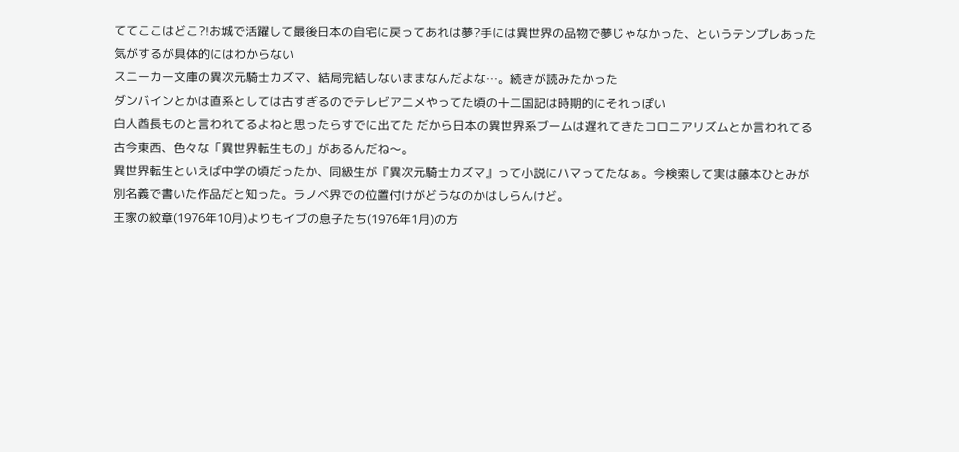ててここはどこ?!お城で活躍して最後日本の自宅に戻ってあれは夢?手には異世界の品物で夢じゃなかった、というテンプレあった気がするが具体的にはわからない
スニーカー文庫の異次元騎士カズマ、結局完結しないままなんだよな…。続きが読みたかった
ダンバインとかは直系としては古すぎるのでテレビアニメやってた頃の十二国記は時期的にそれっぽい
白人酋長ものと言われてるよねと思ったらすでに出てた だから日本の異世界系ブームは遅れてきたコロニアリズムとか言われてる
古今東西、色々な「異世界転生もの」があるんだね〜。
異世界転生といえば中学の頃だったか、同級生が『異次元騎士カズマ』って小説にハマってたなぁ。今検索して実は藤本ひとみが別名義で書いた作品だと知った。ラノベ界での位置付けがどうなのかはしらんけど。
王家の紋章(1976年10月)よりもイブの息子たち(1976年1月)の方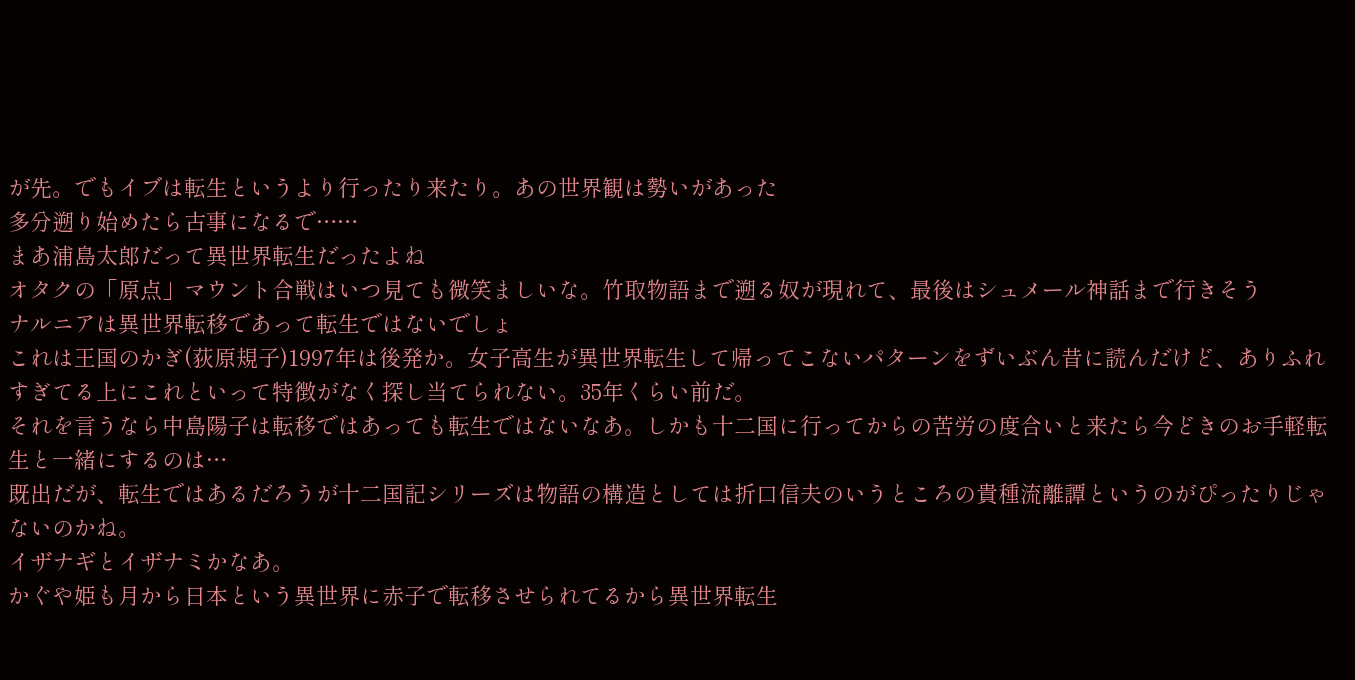が先。でもイブは転生というより行ったり来たり。あの世界観は勢いがあった
多分遡り始めたら古事になるで……
まあ浦島太郎だって異世界転生だったよね
オタクの「原点」マウント合戦はいつ見ても微笑ましいな。竹取物語まで遡る奴が現れて、最後はシュメール神話まで行きそう
ナルニアは異世界転移であって転生ではないでしょ
これは王国のかぎ(荻原規子)1997年は後発か。女子高生が異世界転生して帰ってこないパターンをずいぶん昔に読んだけど、ありふれすぎてる上にこれといって特徴がなく探し当てられない。35年くらい前だ。
それを言うなら中島陽子は転移ではあっても転生ではないなあ。しかも十二国に行ってからの苦労の度合いと来たら今どきのお手軽転生と一緒にするのは…
既出だが、転生ではあるだろうが十二国記シリーズは物語の構造としては折口信夫のいうところの貴種流離譚というのがぴったりじゃないのかね。
イザナギとイザナミかなあ。
かぐや姫も月から日本という異世界に赤子で転移させられてるから異世界転生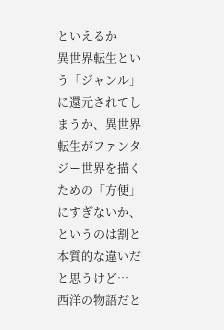といえるか
異世界転生という「ジャンル」に還元されてしまうか、異世界転生がファンタジー世界を描くための「方便」にすぎないか、というのは割と本質的な違いだと思うけど…
西洋の物語だと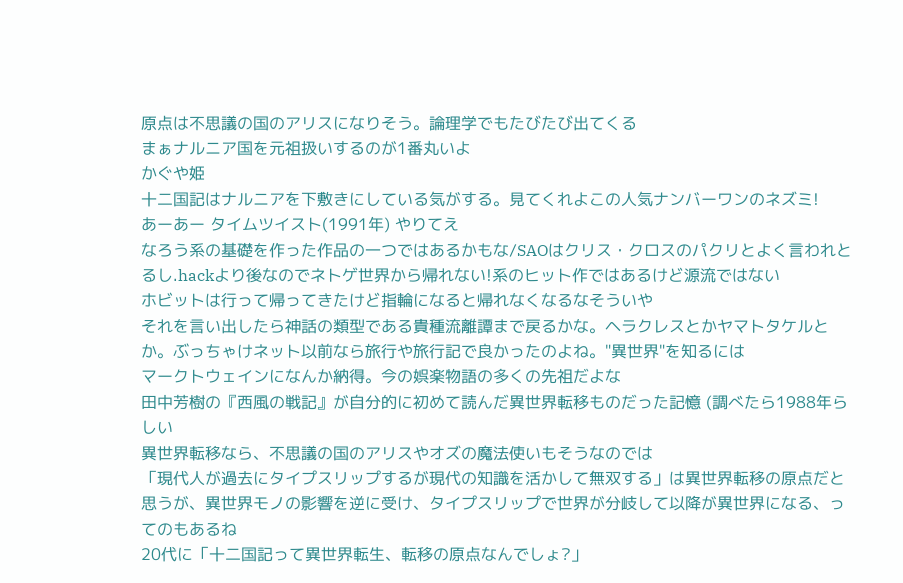原点は不思議の国のアリスになりそう。論理学でもたびたび出てくる
まぁナルニア国を元祖扱いするのが1番丸いよ
かぐや姫
十二国記はナルニアを下敷きにしている気がする。見てくれよこの人気ナンバーワンのネズミ!
あーあー タイムツイスト(1991年) やりてえ
なろう系の基礎を作った作品の一つではあるかもな/SAOはクリス・クロスのパクリとよく言われとるし.hackより後なのでネトゲ世界から帰れない!系のヒット作ではあるけど源流ではない
ホビットは行って帰ってきたけど指輪になると帰れなくなるなそういや
それを言い出したら神話の類型である貴種流離譚まで戻るかな。ヘラクレスとかヤマトタケルとか。ぶっちゃけネット以前なら旅行や旅行記で良かったのよね。"異世界"を知るには
マークトウェインになんか納得。今の娯楽物語の多くの先祖だよな
田中芳樹の『西風の戦記』が自分的に初めて読んだ異世界転移ものだった記憶 (調べたら1988年らしい
異世界転移なら、不思議の国のアリスやオズの魔法使いもそうなのでは
「現代人が過去にタイプスリップするが現代の知識を活かして無双する」は異世界転移の原点だと思うが、異世界モノの影響を逆に受け、タイプスリップで世界が分岐して以降が異世界になる、ってのもあるね
20代に「十二国記って異世界転生、転移の原点なんでしょ?」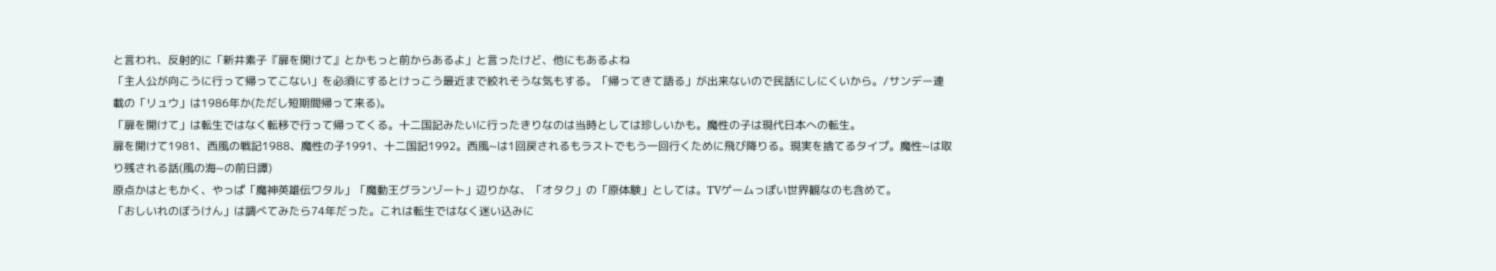と言われ、反射的に「新井素子『扉を開けて』とかもっと前からあるよ」と言ったけど、他にもあるよね
「主人公が向こうに行って帰ってこない」を必須にするとけっこう最近まで絞れそうな気もする。「帰ってきて語る」が出来ないので民話にしにくいから。/サンデー連載の「リュウ」は1986年か(ただし短期間帰って来る)。
「扉を開けて」は転生ではなく転移で行って帰ってくる。十二国記みたいに行ったきりなのは当時としては珍しいかも。魔性の子は現代日本への転生。
扉を開けて1981、西風の戦記1988、魔性の子1991、十二国記1992。西風~は1回戻されるもラストでもう一回行くために飛び降りる。現実を捨てるタイプ。魔性~は取り残される話(風の海~の前日譚)
原点かはともかく、やっぱ「魔神英雄伝ワタル」「魔動王グランゾート」辺りかな、「オタク」の「原体験」としては。TVゲームっぽい世界観なのも含めて。
「おしいれのぼうけん」は調べてみたら74年だった。これは転生ではなく迷い込みに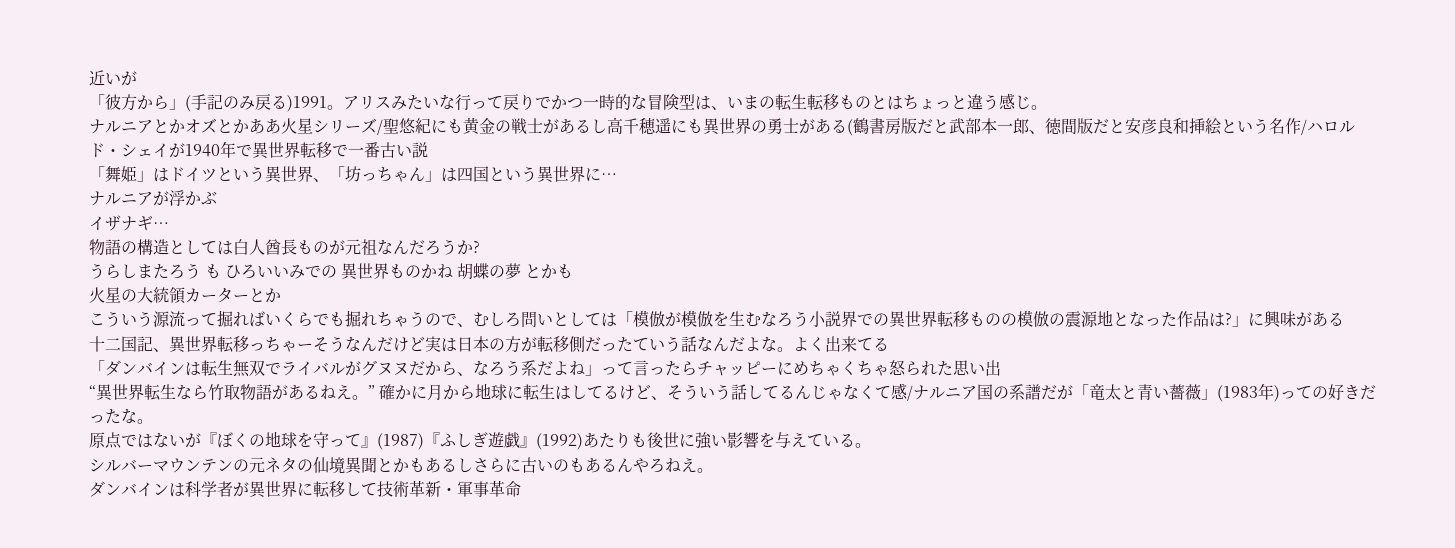近いが
「彼方から」(手記のみ戻る)1991。アリスみたいな行って戻りでかつ一時的な冒険型は、いまの転生転移ものとはちょっと違う感じ。
ナルニアとかオズとかああ火星シリーズ/聖悠紀にも黄金の戦士があるし高千穂遥にも異世界の勇士がある(鶴書房版だと武部本一郎、徳間版だと安彦良和挿絵という名作/ハロルド・シェイが1940年で異世界転移で一番古い説
「舞姫」はドイツという異世界、「坊っちゃん」は四国という異世界に…
ナルニアが浮かぶ
イザナギ…
物語の構造としては白人酋長ものが元祖なんだろうか?
うらしまたろう も ひろいいみでの 異世界ものかね 胡蝶の夢 とかも
火星の大統領カーターとか
こういう源流って掘ればいくらでも掘れちゃうので、むしろ問いとしては「模倣が模倣を生むなろう小説界での異世界転移ものの模倣の震源地となった作品は?」に興味がある
十二国記、異世界転移っちゃーそうなんだけど実は日本の方が転移側だったていう話なんだよな。よく出来てる
「ダンバインは転生無双でライバルがグヌヌだから、なろう系だよね」って言ったらチャッピーにめちゃくちゃ怒られた思い出
“異世界転生なら竹取物語があるねえ。” 確かに月から地球に転生はしてるけど、そういう話してるんじゃなくて感/ナルニア国の系譜だが「竜太と青い薔薇」(1983年)っての好きだったな。
原点ではないが『ぼくの地球を守って』(1987)『ふしぎ遊戯』(1992)あたりも後世に強い影響を与えている。
シルバーマウンテンの元ネタの仙境異聞とかもあるしさらに古いのもあるんやろねえ。
ダンバインは科学者が異世界に転移して技術革新・軍事革命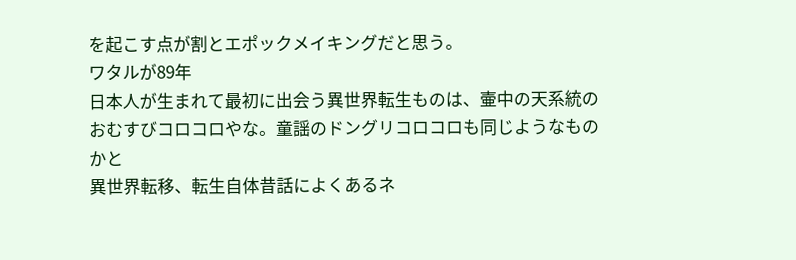を起こす点が割とエポックメイキングだと思う。
ワタルが89年
日本人が生まれて最初に出会う異世界転生ものは、壷中の天系統のおむすびコロコロやな。童謡のドングリコロコロも同じようなものかと
異世界転移、転生自体昔話によくあるネ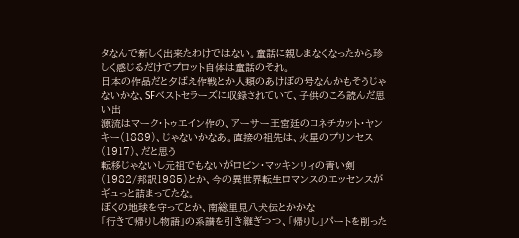タなんで新しく出来たわけではない。童話に親しまなくなったから珍しく感じるだけでプロット自体は童話のそれ。
日本の作品だと夕ばえ作戦とか人類のあけぼの号なんかもそうじゃないかな、SFベストセラーズに収録されていて、子供のころ読んだ思い出
源流はマーク・トゥエイン作の、アーサー王宮廷のコネチカット・ヤンキー(1889)、じゃないかなあ。直接の祖先は、火星のプリンセス(1917)、だと思う
転移じゃないし元祖でもないがロビン・マッキンリィの青い剣(1982/邦訳1985)とか、今の異世界転生ロマンスのエッセンスがギュっと詰まってたな。
ぼくの地球を守ってとか、南総里見八犬伝とかかな
「行きて帰りし物語」の系譜を引き継ぎつつ、「帰りし」パートを削った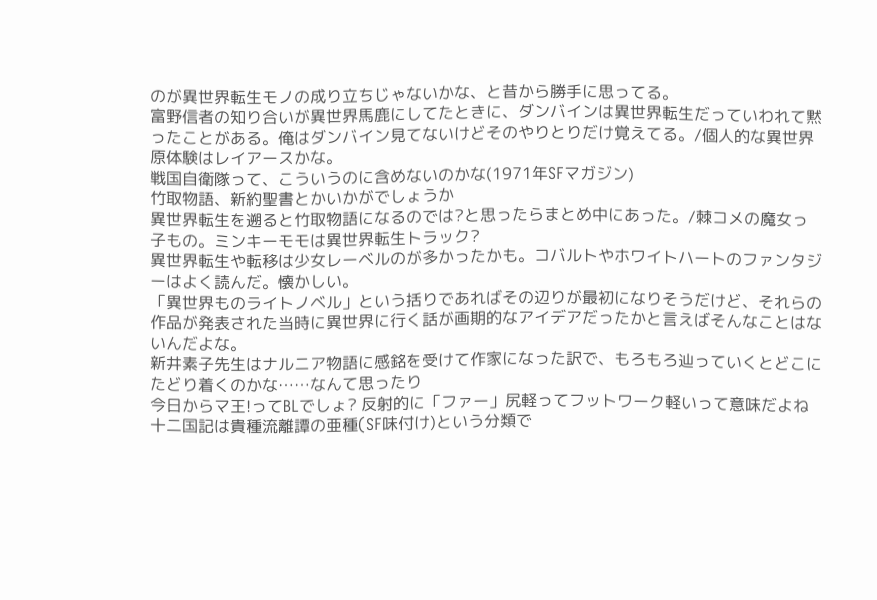のが異世界転生モノの成り立ちじゃないかな、と昔から勝手に思ってる。
富野信者の知り合いが異世界馬鹿にしてたときに、ダンバインは異世界転生だっていわれて黙ったことがある。俺はダンバイン見てないけどそのやりとりだけ覚えてる。/個人的な異世界原体験はレイアースかな。
戦国自衛隊って、こういうのに含めないのかな(1971年SFマガジン)
竹取物語、新約聖書とかいかがでしょうか
異世界転生を遡ると竹取物語になるのでは?と思ったらまとめ中にあった。/棘コメの魔女っ子もの。ミンキーモモは異世界転生トラック?
異世界転生や転移は少女レーベルのが多かったかも。コバルトやホワイトハートのファンタジーはよく読んだ。懐かしい。
「異世界ものライトノベル」という括りであればその辺りが最初になりそうだけど、それらの作品が発表された当時に異世界に行く話が画期的なアイデアだったかと言えばそんなことはないんだよな。
新井素子先生はナルニア物語に感銘を受けて作家になった訳で、もろもろ辿っていくとどこにたどり着くのかな……なんて思ったり
今日からマ王!ってBLでしょ? 反射的に「ファー」尻軽ってフットワーク軽いって意味だよね
十二国記は貴種流離譚の亜種(SF味付け)という分類で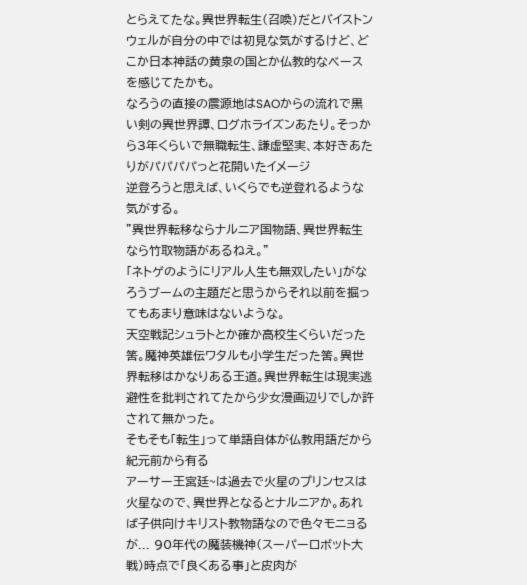とらえてたな。異世界転生(召喚)だとバイストンウェルが自分の中では初見な気がするけど、どこか日本神話の黄泉の国とか仏教的なベースを感じてたかも。
なろうの直接の震源地はSAOからの流れで黒い剣の異世界譚、ログホライズンあたり。そっから3年くらいで無職転生、謙虚堅実、本好きあたりがパパパパっと花開いたイメージ
逆登ろうと思えば、いくらでも逆登れるような気がする。
"異世界転移ならナルニア国物語、異世界転生なら竹取物語があるねえ。"
「ネトゲのようにリアル人生も無双したい」がなろうブームの主題だと思うからそれ以前を掘ってもあまり意味はないような。
天空戦記シュラトとか確か高校生くらいだった筈。魔神英雄伝ワタルも小学生だった筈。異世界転移はかなりある王道。異世界転生は現実逃避性を批判されてたから少女漫画辺りでしか許されて無かった。
そもそも「転生」って単語自体が仏教用語だから紀元前から有る
アーサー王宮廷~は過去で火星のプリンセスは火星なので、異世界となるとナルニアか。あれば子供向けキリスト教物語なので色々モニョるが... 90年代の魔装機神(スーパーロボット大戦)時点で「良くある事」と皮肉が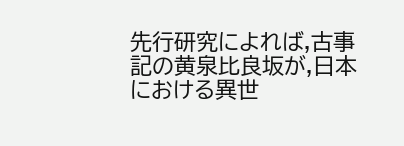先行研究によれば,古事記の黄泉比良坂が,日本における異世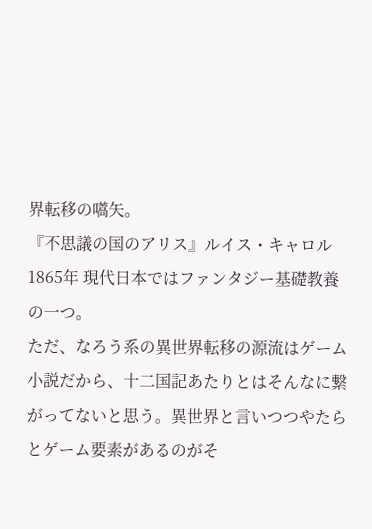界転移の嚆矢。
『不思議の国のアリス』ルイス・キャロル 1865年 現代日本ではファンタジー基礎教養の一つ。
ただ、なろう系の異世界転移の源流はゲーム小説だから、十二国記あたりとはそんなに繋がってないと思う。異世界と言いつつやたらとゲーム要素があるのがそ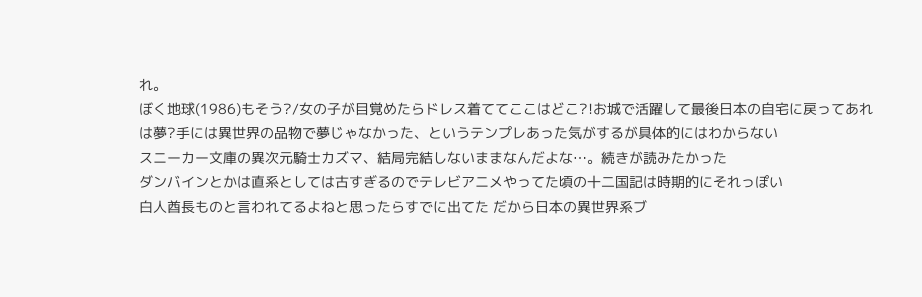れ。
ぼく地球(1986)もそう?/女の子が目覚めたらドレス着ててここはどこ?!お城で活躍して最後日本の自宅に戻ってあれは夢?手には異世界の品物で夢じゃなかった、というテンプレあった気がするが具体的にはわからない
スニーカー文庫の異次元騎士カズマ、結局完結しないままなんだよな…。続きが読みたかった
ダンバインとかは直系としては古すぎるのでテレビアニメやってた頃の十二国記は時期的にそれっぽい
白人酋長ものと言われてるよねと思ったらすでに出てた だから日本の異世界系ブ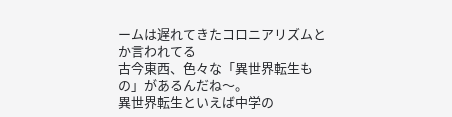ームは遅れてきたコロニアリズムとか言われてる
古今東西、色々な「異世界転生もの」があるんだね〜。
異世界転生といえば中学の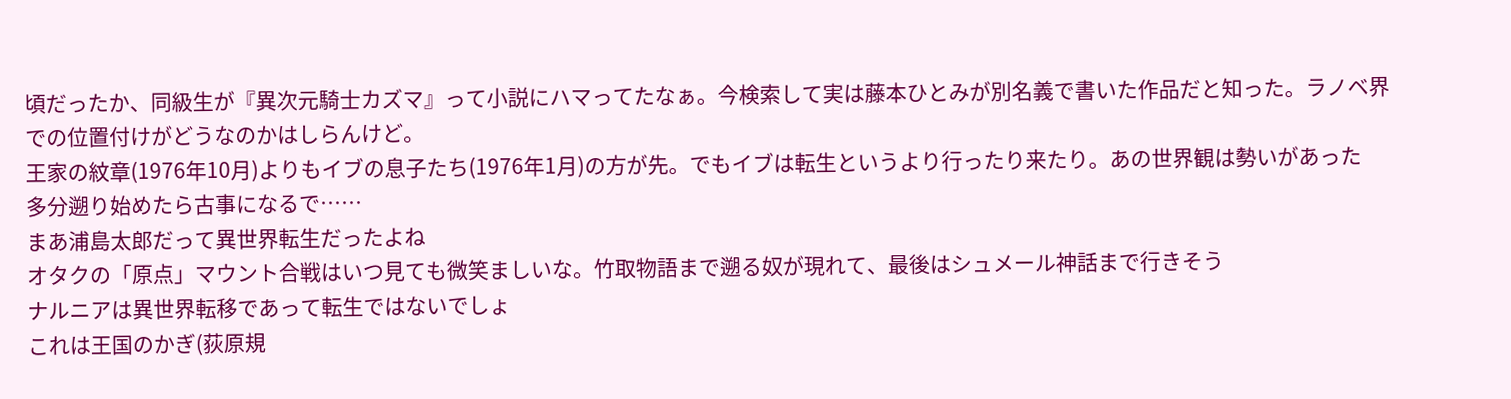頃だったか、同級生が『異次元騎士カズマ』って小説にハマってたなぁ。今検索して実は藤本ひとみが別名義で書いた作品だと知った。ラノベ界での位置付けがどうなのかはしらんけど。
王家の紋章(1976年10月)よりもイブの息子たち(1976年1月)の方が先。でもイブは転生というより行ったり来たり。あの世界観は勢いがあった
多分遡り始めたら古事になるで……
まあ浦島太郎だって異世界転生だったよね
オタクの「原点」マウント合戦はいつ見ても微笑ましいな。竹取物語まで遡る奴が現れて、最後はシュメール神話まで行きそう
ナルニアは異世界転移であって転生ではないでしょ
これは王国のかぎ(荻原規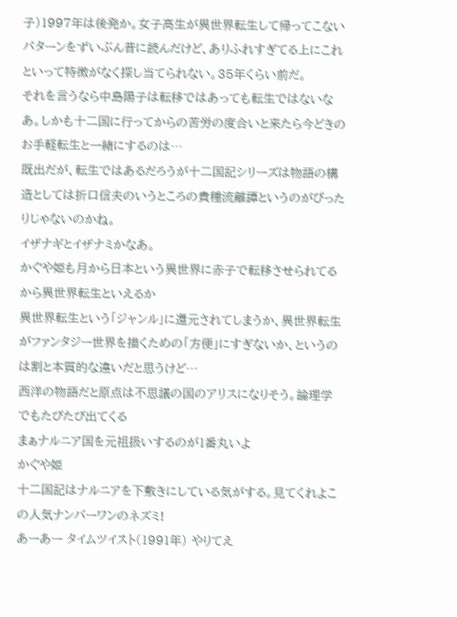子)1997年は後発か。女子高生が異世界転生して帰ってこないパターンをずいぶん昔に読んだけど、ありふれすぎてる上にこれといって特徴がなく探し当てられない。35年くらい前だ。
それを言うなら中島陽子は転移ではあっても転生ではないなあ。しかも十二国に行ってからの苦労の度合いと来たら今どきのお手軽転生と一緒にするのは…
既出だが、転生ではあるだろうが十二国記シリーズは物語の構造としては折口信夫のいうところの貴種流離譚というのがぴったりじゃないのかね。
イザナギとイザナミかなあ。
かぐや姫も月から日本という異世界に赤子で転移させられてるから異世界転生といえるか
異世界転生という「ジャンル」に還元されてしまうか、異世界転生がファンタジー世界を描くための「方便」にすぎないか、というのは割と本質的な違いだと思うけど…
西洋の物語だと原点は不思議の国のアリスになりそう。論理学でもたびたび出てくる
まぁナルニア国を元祖扱いするのが1番丸いよ
かぐや姫
十二国記はナルニアを下敷きにしている気がする。見てくれよこの人気ナンバーワンのネズミ!
あーあー タイムツイスト(1991年) やりてえ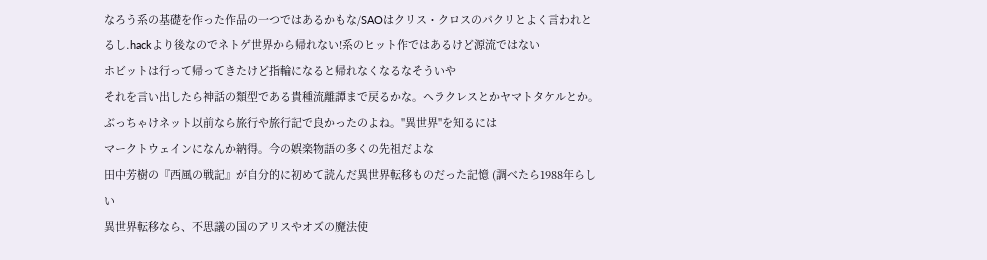なろう系の基礎を作った作品の一つではあるかもな/SAOはクリス・クロスのパクリとよく言われとるし.hackより後なのでネトゲ世界から帰れない!系のヒット作ではあるけど源流ではない
ホビットは行って帰ってきたけど指輪になると帰れなくなるなそういや
それを言い出したら神話の類型である貴種流離譚まで戻るかな。ヘラクレスとかヤマトタケルとか。ぶっちゃけネット以前なら旅行や旅行記で良かったのよね。"異世界"を知るには
マークトウェインになんか納得。今の娯楽物語の多くの先祖だよな
田中芳樹の『西風の戦記』が自分的に初めて読んだ異世界転移ものだった記憶 (調べたら1988年らしい
異世界転移なら、不思議の国のアリスやオズの魔法使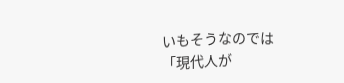いもそうなのでは
「現代人が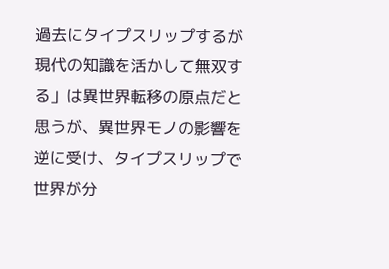過去にタイプスリップするが現代の知識を活かして無双する」は異世界転移の原点だと思うが、異世界モノの影響を逆に受け、タイプスリップで世界が分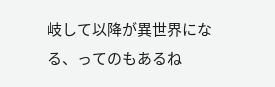岐して以降が異世界になる、ってのもあるね